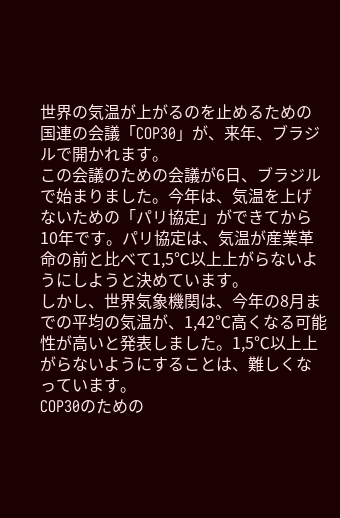世界の気温が上がるのを止めるための国連の会議「COP30」が、来年、ブラジルで開かれます。
この会議のための会議が6日、ブラジルで始まりました。今年は、気温を上げないための「パリ協定」ができてから10年です。パリ協定は、気温が産業革命の前と比べて1,5℃以上上がらないようにしようと決めています。
しかし、世界気象機関は、今年の8月までの平均の気温が、1,42℃高くなる可能性が高いと発表しました。1,5℃以上上がらないようにすることは、難しくなっています。
COP30のための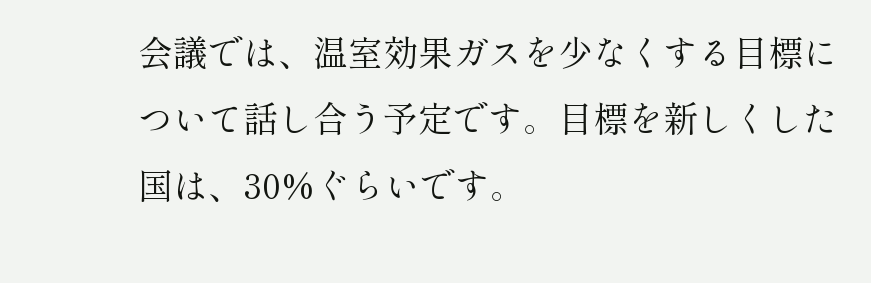会議では、温室効果ガスを少なくする目標について話し合う予定です。目標を新しくした国は、30%ぐらいです。